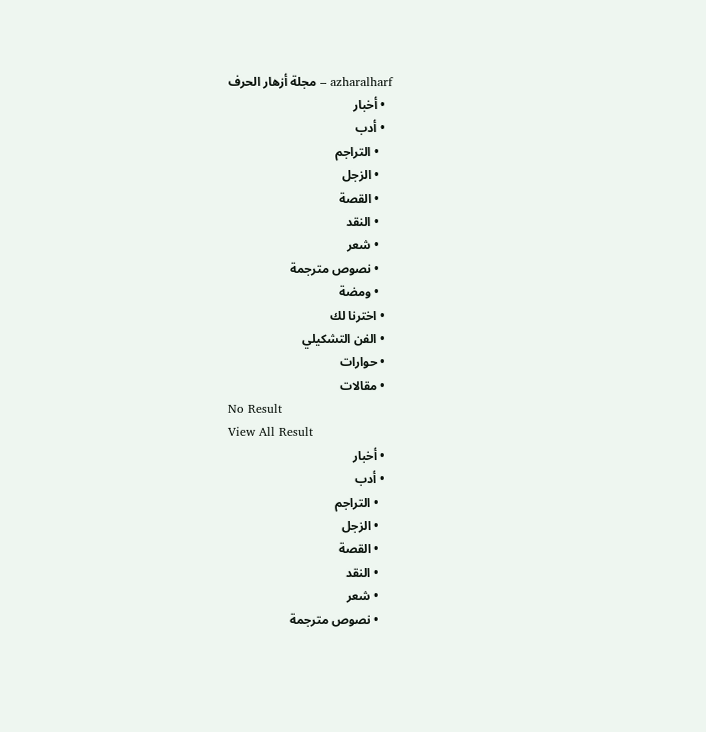azharalharf – مجلة أزهار الحرف
  • أخبار
  • أدب
    • التراجم
    • الزجل
    • القصة
    • النقد
    • شعر
    • نصوص مترجمة
    • ومضة
  • اخترنا لك
  • الفن التشكيلي
  • حوارات
  • مقالات
No Result
View All Result
  • أخبار
  • أدب
    • التراجم
    • الزجل
    • القصة
    • النقد
    • شعر
    • نصوص مترجمة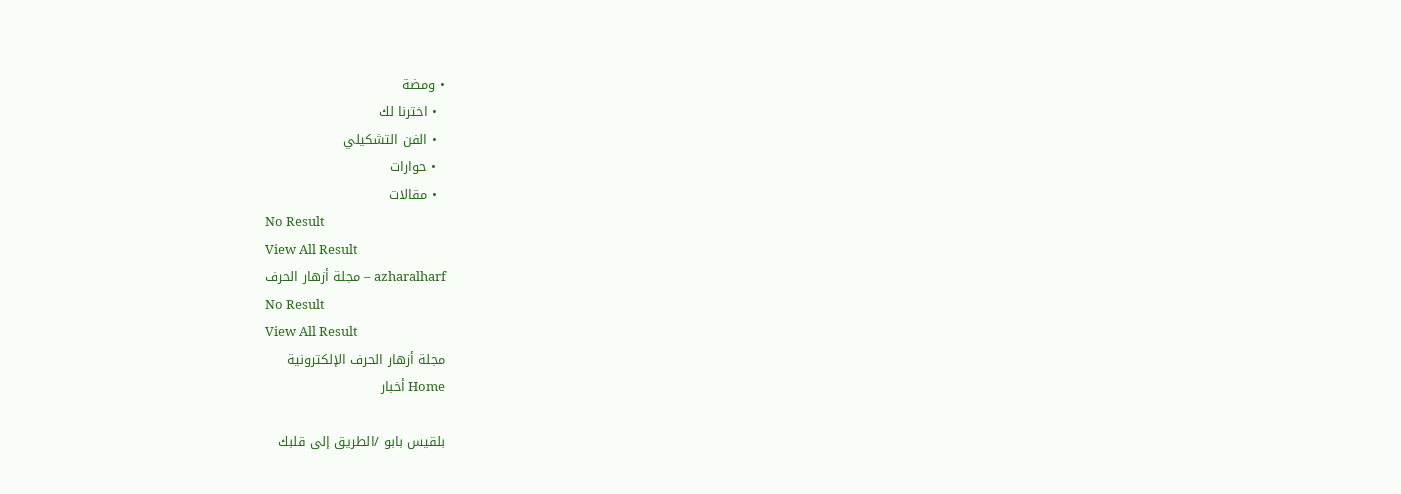• ومضة
  • اخترنا لك
  • الفن التشكيلي
  • حوارات
  • مقالات
No Result
View All Result
azharalharf – مجلة أزهار الحرف
No Result
View All Result
مجلة أزهار الحرف الإلكترونية
Home أخبار

بلقيس بابو /الطريق إلى قلبك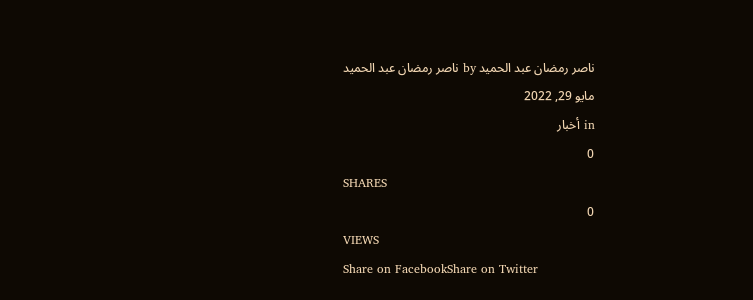ناصر رمضان عبد الحميد by ناصر رمضان عبد الحميد
مايو 29, 2022
in أخبار
0
SHARES
0
VIEWS
Share on FacebookShare on Twitter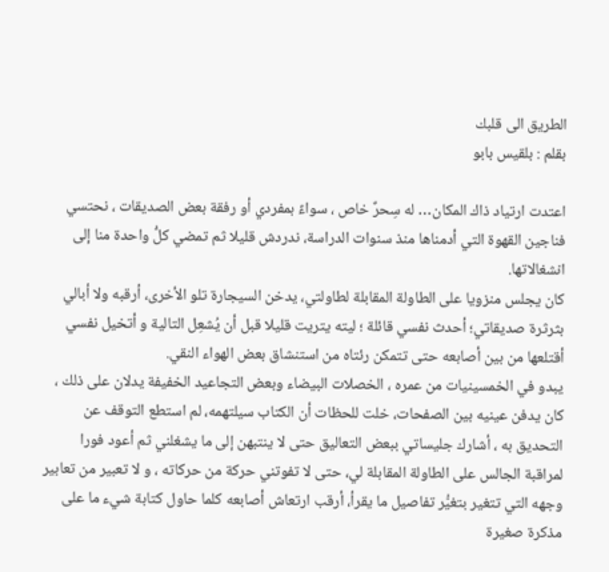الطريق الى قلبك
بقلم : بلقيس بابو

اعتدت ارتياد ذاك المكان… له سِحرٌ خاص ، سواءً بمفردي أو رفقة بعض الصديقات ، نحتسي فناجين القهوة التي أدمناها منذ سنوات الدراسة، ندردش قليلا ثم تمضي كلُّ واحدة منا إلى انشغالاتها.
كان يجلس منزويا على الطاولة المقابلة لطاولتي، يدخن السيجارة تلو الأخرى، أرقبه ولا أبالي بثرثرة صديقاتي؛ أحدث نفسي قائلة ؛ ليته يتريت قليلا قبل أن يُشعِل التالية و أتخيل نفسي أقتلعها من بين أصابعه حتى تتمكن رئتاه من استنشاق بعض الهواء النقي.
يبدو في الخمسينيات من عمره ، الخصلات البيضاء وبعض التجاعيد الخفيفة يدلان على ذلك ، كان يدفن عينيه بين الصفحات، خلت للحظات أن الكتاب سيلتهمه، لم استطع التوقف عن التحديق به ، أشارك جليساتي ببعض التعاليق حتى لا ينتبهن إلى ما يشغلني ثم أعود فورا لمراقبة الجالس على الطاولة المقابلة لي، حتى لا تفوتني حركة من حركاته ، و لا تعبير من تعابير وجهه التي تتغير بتغيُّر تفاصيل ما يقرأ، أرقب ارتعاش أصابعه كلما حاول كتابة شيء ما على مذكرة صغيرة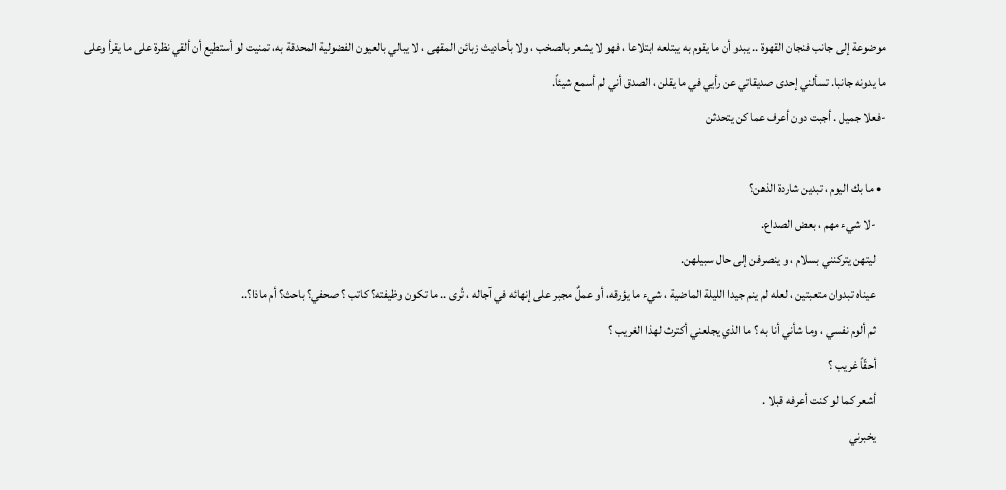موضوعة إلى جانب فنجان القهوة .. يبدو أن ما يقوم به يبتلعه ابتلاعا ، فهو لا يشعر بالصخب ، ولا بأحاديث زبائن المقهى ، لا يبالي بالعيون الفضولية المحدقة به، تمنيت لو أستطيع أن ألقي نظرة على ما يقرأ وعلى ما يدونه جانبا. تسألني إحدى صديقاتي عن رأيي في ما يقلن ، الصدق أني لم أسمع شيئاً.
-فعلا جميل . أجبت دون أعرف عما كن يتحدثن

  • ما بك اليوم ، تبدين شاردة الذهن؟
    -لا شيء مهم ، بعض الصداع.
    ليتهن يتركنني بسلام ، و ينصرفن إلى حال سبيلهن.
    عيناه تبدوان متعبتين ، لعله لم ينم جيدا الليلة الماضية ، شيء ما يؤرقه، أو عملٌ مجبر على إنهائه في آجاله ، تُرى .. ما تكون وظيفته؟ كاتب ؟ صحفي؟ باحث؟ أم ماذا؟..
    ثم ألوم نفسي ، وما شأني أنا به ؟ ما الذي يجلعني أكترث لهذا الغريب ؟
    أحقّاً غريب ؟
    أشعر كما لو كنت أعرفه قبلا .
    يخبرني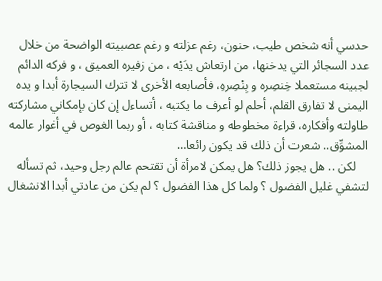حدسي أنه شخص طيب، حنون، رغم عزلته و رغم عصبيته الواضحة من خلال عدد السجائر التي يدخنها، من ارتعاش يدَيْه ، من زفيره العميق ، و فركه الدائم لجبينه مستعملا خِنصِره و بِنْصِرهِ، فأصابعه الأخرى لا تترك السيجارة أبدا و يده اليمنى لا تفارق القلم، أحلم لو أعرف ما يكتبه ، أتساءل إن كان بإمكاني مشاركته طاولته وأفكاره، قراءة مخطوطه و مناقشة كتابه ، أو ربما الغوص في أغوار عالمه المشوِّق.. شعرت أن ذلك قد يكون رائعا…
    لكن .. هل يجوز ذلك؟ هل يمكن لامرأة أن تقتحم عالم رجل وحيد، ثم تسأله لتشفي غليل الفضول ؟ ولما كل هذا الفضول ؟ لم يكن من عادتي أبدا الانشغال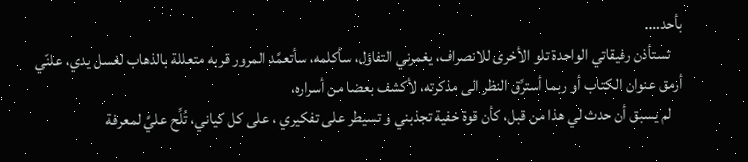بأحد….
    تستأذن رفيقاتي الواحدة تلو الأخرى للانصراف، يغمرني التفاؤل، سأكلمه، سأتعمَّد المرور قربه متعللة بالذهاب لغسل يدي، علنّي أرمق عنوان الكتاب أو ربما أسترِّق النظر الى مذكرته، لأكشف بعضا من أسراره،
    لم يسبق أن حدث لي هذا من قبل، كأن قوة خفية تجذبني و تسيطر على تفكيري ، على كل كياني، تُلِّح عليَّ لمعرفة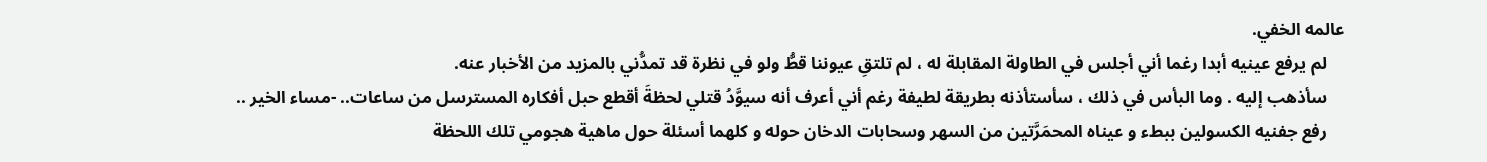عالمه الخفي.
    لم يرفع عينيه أبدا رغما أني أجلس في الطاولة المقابلة له ، لم تلتقِ عيوننا قطُّ ولو في نظرة قد تمدُّني بالمزيد من الأخبار عنه.
    سأذهب إليه . وما البأس في ذلك ، سأستأذنه بطريقة لطيفة رغم أني أعرف أنه سيوَّدُ قتلي لحظةَ أقطع حبل أفكاره المسترسل من ساعات.. -مساء الخير ..
    رفع جفنيه الكسولين ببطء و عيناه المحمَرَّتين من السهر وسحابات الدخان حوله و كلهما أسئلة حول ماهية هجومي تلك اللحظة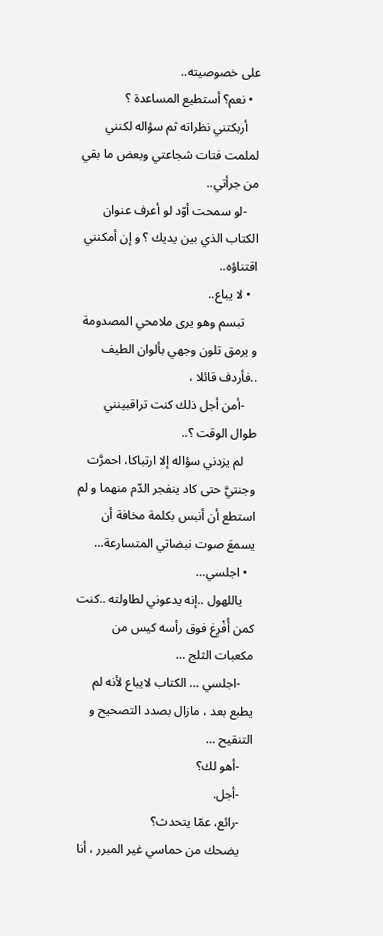على خصوصيته..
  • نعم؟ أستطيع المساعدة ؟
    أربكتني نظراته ثم سؤاله لكنني لملمت فتات شجاعتي وبعض ما بقي من جرأتي..
    -لو سمحت أوّد لو أعرف عنوان الكتاب الذي بين يديك ؟ و إن أمكنني اقتناؤه..
  • لا يباع..
    تبسم وهو يرى ملامحي المصدومة و يرمق تلون وجهي بألوان الطيف ..فأردف قائلا ،
    -أمن أجل ذلك كنت تراقبينني طوال الوقت ؟..
    لم يزدني سؤاله إلا ارتباكا، احمرَّت وجنتيَّ حتى كاد ينفجر الدّم منهما و لم استطع أن أنبس بكلمة مخافة أن يسمعَ صوت نبضاتي المتسارعة…
  • اجلسي…
    ياللهول ..إنه يدعوني لطاولته ..كنت كمن أُفْرِغ فوق رأسه كيس من مكعبات الثلج …
    -اجلسي … الكتاب لايباع لأنه لم يطبع بعد ، مازال بصدد التصحيح و التنقيح …
    -أهو لك؟
    -أجل.
    -رائع، عمّا يتحدث؟
    يضحك من حماسي غير المبرر ، أنا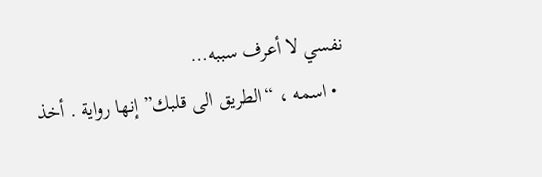نفسي لا أعرف سببه…
  • اسمه ، “الطريق الى قلبك” إنها رواية . أخذ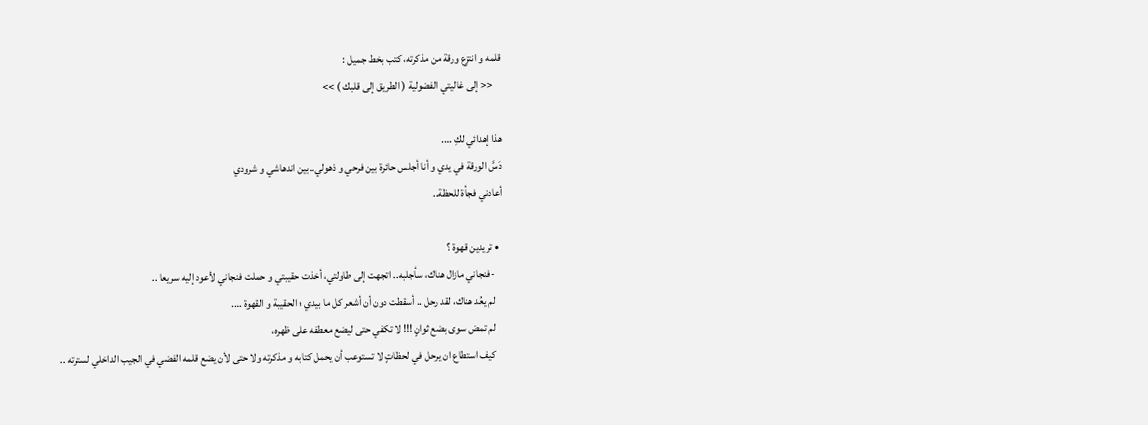قلمه و انتزع ورقة من مذكرته، كتب بخط جميل :
    << إلى غاليتي الفضولية ( الطريق إلى قلبك ) >>

هذا إهدائي لكِ ….
دَسَّ الورقة في يدي و أنا أجلس حائرة بين فرحي و ذهولي..بين اندهاشي و شرودي
أعادني فجأة للحظة..

  • تريدين قهوة ؟
    -فنجاني مازال هناك، سأجلبه.. اتجهت إلى طاولتي، أخذت حقيبتي و حملت فنجاني لأعود إليه سريعا ..
    لم يعُد هناك، لقد رحل .. أسقطت دون أن أشعر كل ما بيدي ؛ الحقيبة و القهوة ….
    لم تمض سوى بضع ثوانٍ !!! لا تكفي حتى ليضع معطفه على ظهره،
    كيف استطاع ان يرحل في لحظاتٍ لا تستوعب أن يحمل كتابه و مذكرته ولا حتى لأن يضع قلمه الفضي في الجيب الداخلي لسترته ..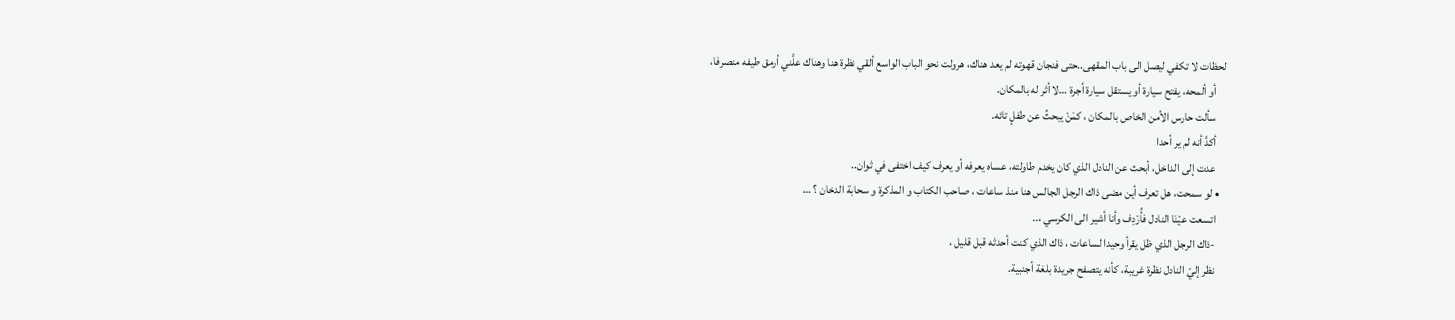لحظات لا تكفي ليصل الى باب المقهى..حتى فنجان قهوته لم يعد هناك، هرولت نحو الباب الواسع ألقي نظرة هنا وهناك علَّني أرمق طيفه منصرفا،
    أو ألمحه، يفتح سيارة أو يستقل سيارة أجرة …لا أثر له بالمكان.
    سألت حارس الأمن الخاص بالمكان ، كمَنْ يبحثُ عن طفلٍ تائه.
    أكدَّ أنه لم ير أحدا
    عدت إلى الداخل، أبحث عن النادل الذي كان يخدم طاولته، عساه يعرفه أو يعرف كيف اختفى في ثوان..
  • لو سمحت، هل تعرف أين مضى ذاك الرجل الجالس هنا منذ ساعات ، صاحب الكتاب و المذكرة و سحابة الدخان ؟ …
    اتسعت عيْنَا النادل فأُرْدِف وأنا أشير الى الكرسي ،..
    -ذاك الرجل الذي ظل يقرأ وحيدا لساعات ، ذاك الذي كنت أحدثه قبل قليل ،
    نظر إليّ النادل نظرة غريبة، كأنه يتصفح جريدة بلغة أجنبية.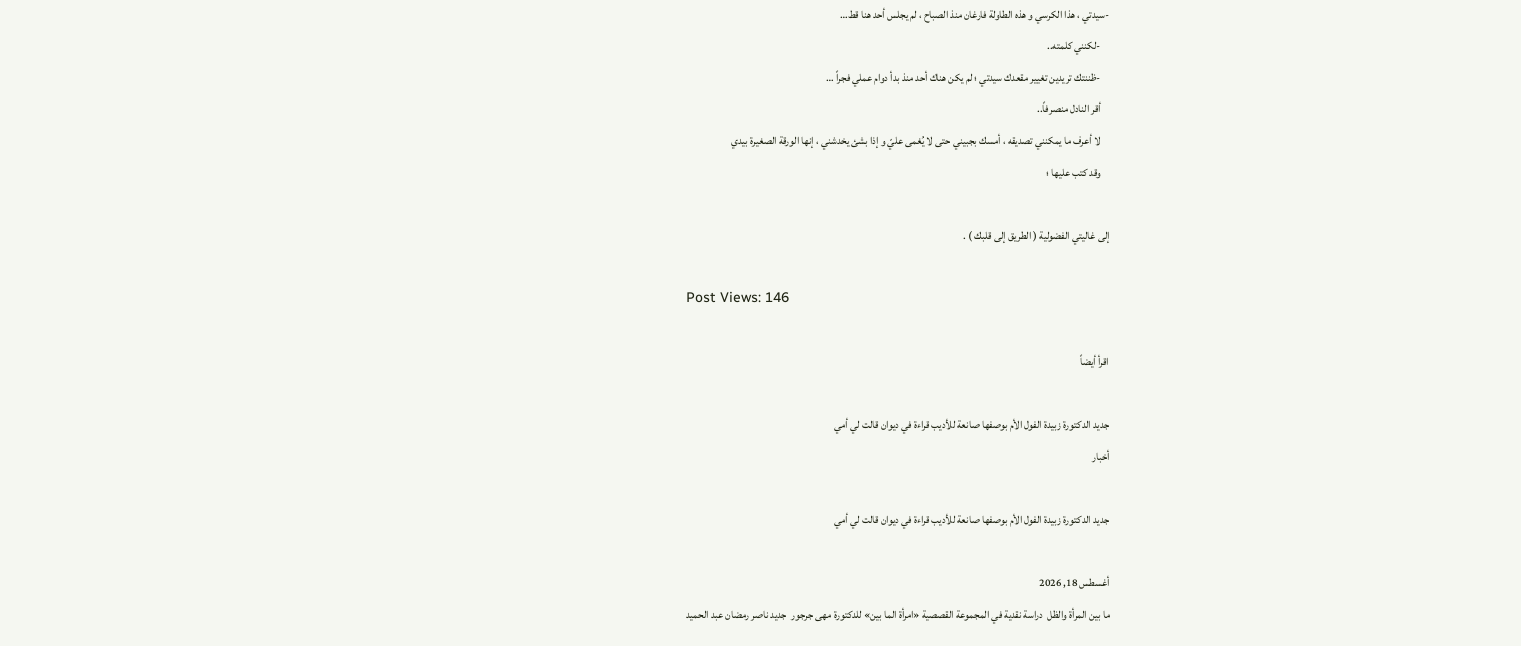-سيدتي ، هذا الكرسي و هذه الطاولة فارغان منذ الصباح ، لم يجلس أحد هنا قط…
    -لكنني كلمته..
    -ظننتك تريدين تغيير مقعدك سيدتي ؛ لم يكن هناك أحد منذ بدأ دوام عملي فجراً …
    أقر النادل منصرفاً..
    لا أعرف ما يمكنني تصديقه ، أمسك بجبيني حتى لا يُغمى عليّ و إذا بشئ يخدشني ، إنها الورقة الصغيرة بيدي
    وقد كتب عليها ؛

إلى غاليتي الفضولية ( الطريق إلى قلبك ) .

Post Views: 146

اقرأ أيضاً

جديد الدكتورة زبيدة الفول الأم بوصفها صانعة للأديب قراءة في ديوان قالت لي أمي
أخبار

جديد الدكتورة زبيدة الفول الأم بوصفها صانعة للأديب قراءة في ديوان قالت لي أمي

أغسطس 18, 2026
ما بين المرأة والظل  دراسة نقدية في المجموعة القصصية «امرأة الما بين» للدكتورة مهى جرجور  جديد ناصر رمضان عبد الحميد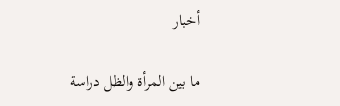أخبار

ما بين المرأة والظل دراسة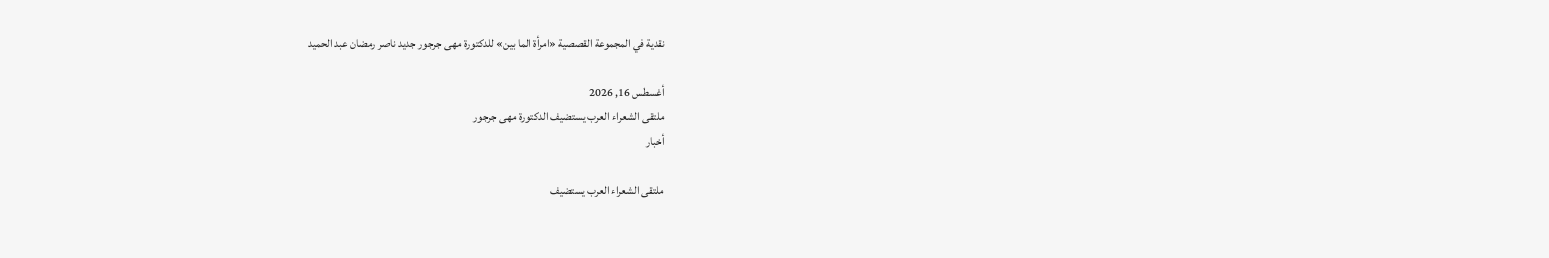نقدية في المجموعة القصصية «امرأة الما بين» للدكتورة مهى جرجور جديد ناصر رمضان عبد الحميد

أغسطس 16, 2026
ملتقى الشعراء العرب يستضيف الدكتورة مهى جرجور
أخبار

ملتقى الشعراء العرب يستضيف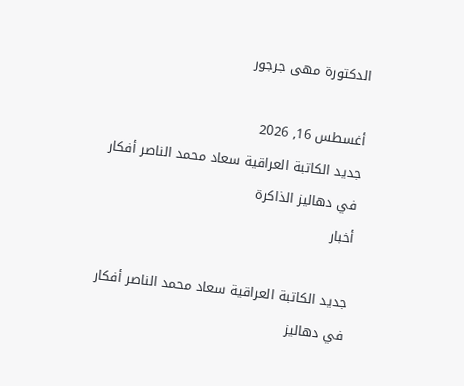الدكتورة مهى جرجور

أغسطس 16, 2026
جديد الكاتبة العراقية سعاد محمد الناصر أفكار في دهاليز الذاكرة
أخبار

جديد الكاتبة العراقية سعاد محمد الناصر أفكار في دهاليز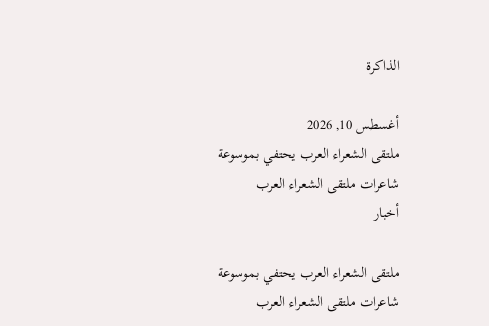الذاكرة

أغسطس 10, 2026
ملتقى الشعراء العرب يحتفي بموسوعة شاعرات ملتقى الشعراء العرب
أخبار

ملتقى الشعراء العرب يحتفي بموسوعة شاعرات ملتقى الشعراء العرب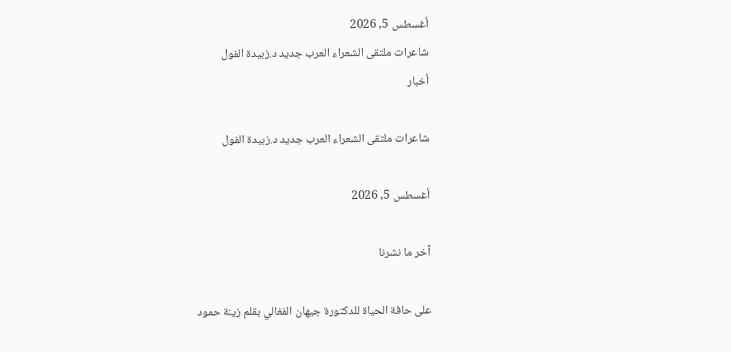أغسطس 5, 2026
شاعرات ملتقى الشعراء العرب جديد د.زبيدة الفول
أخبار

شاعرات ملتقى الشعراء العرب جديد د.زبيدة الفول

أغسطس 5, 2026

آخر ما نشرنا

على حافة الحياة للدكتورة جيهان الفغالي بقلم زينة حمود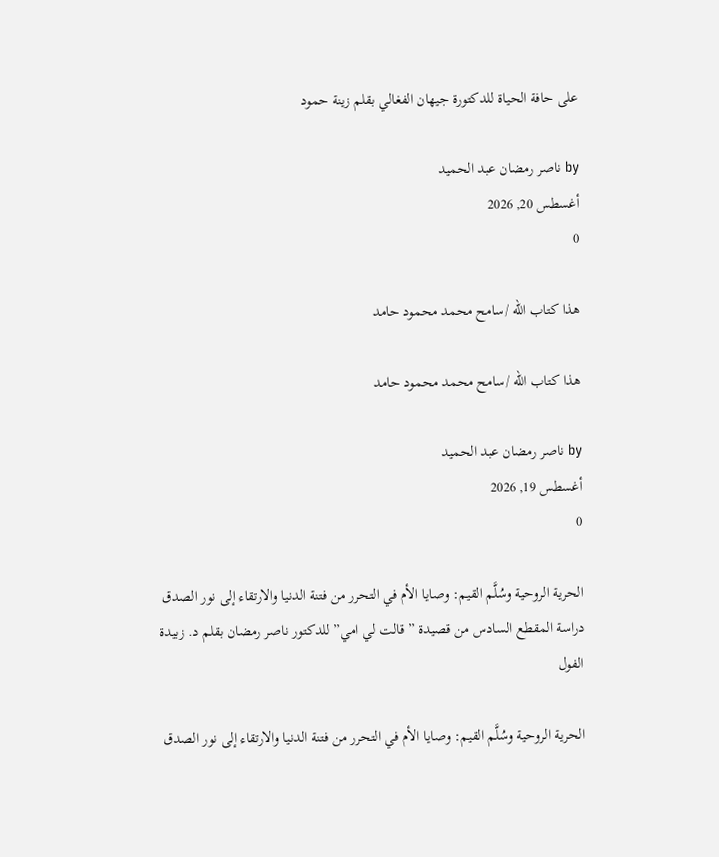على حافة الحياة للدكتورة جيهان الفغالي بقلم زينة حمود

by ناصر رمضان عبد الحميد
أغسطس 20, 2026
0

هذا كتاب الله /سامح محمد محمود حامد

هذا كتاب الله /سامح محمد محمود حامد

by ناصر رمضان عبد الحميد
أغسطس 19, 2026
0

الحرية الروحية وسُلَّم القيم: وصايا الأم في التحرر من فتنة الدنيا والارتقاء إلى نور الصدق دراسة المقطع السادس من قصيدة ” قالت لي امي” للدكتور ناصر رمضان بقلم د. زبيدة الفول

الحرية الروحية وسُلَّم القيم: وصايا الأم في التحرر من فتنة الدنيا والارتقاء إلى نور الصدق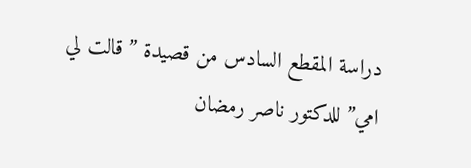دراسة المقطع السادس من قصيدة ” قالت لي امي” للدكتور ناصر رمضان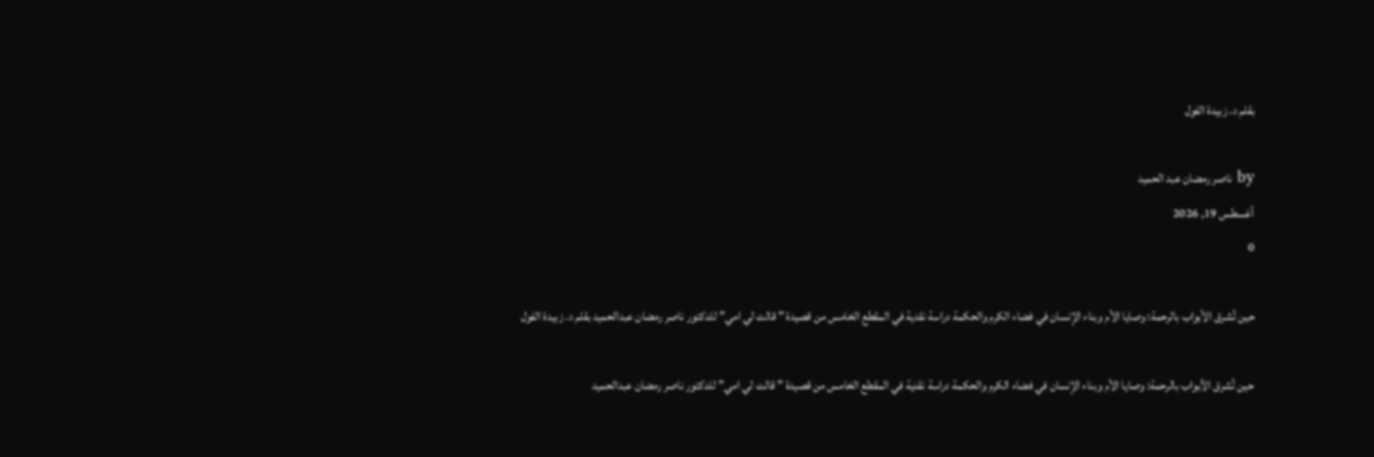بقلم د. زبيدة الفول

by ناصر رمضان عبد الحميد
أغسطس 19, 2026
0

حين تُشرق الأبواب بالرحمة: وصايا الأم وبناء الإنسان في فضاء الكرم والحكمة دراسة نقدية في المقطع الخامس من قصيدة ” قالت لي امي” للدكتور ناصر رمضان عبدالحميد بقلم د. زبيدة الفول

حين تُشرق الأبواب بالرحمة: وصايا الأم وبناء الإنسان في فضاء الكرم والحكمة دراسة نقدية في المقطع الخامس من قصيدة ” قالت لي امي” للدكتور ناصر رمضان عبدالحميد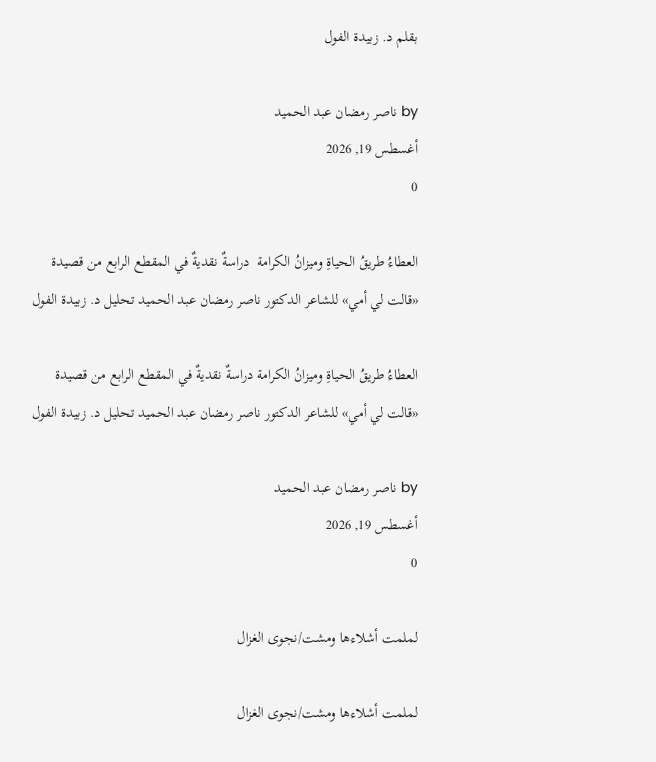بقلم د. زبيدة الفول

by ناصر رمضان عبد الحميد
أغسطس 19, 2026
0

العطاءُ طريقُ الحياةِ وميزانُ الكرامة  دراسةٌ نقديةٌ في المقطع الرابع من قصيدة «قالت لي أمي» للشاعر الدكتور ناصر رمضان عبد الحميد تحليل د. زبيدة الفول

العطاءُ طريقُ الحياةِ وميزانُ الكرامة دراسةٌ نقديةٌ في المقطع الرابع من قصيدة «قالت لي أمي» للشاعر الدكتور ناصر رمضان عبد الحميد تحليل د. زبيدة الفول

by ناصر رمضان عبد الحميد
أغسطس 19, 2026
0

لملمت أشلاءها ومشت/نجوى الغزال

لملمت أشلاءها ومشت/نجوى الغزال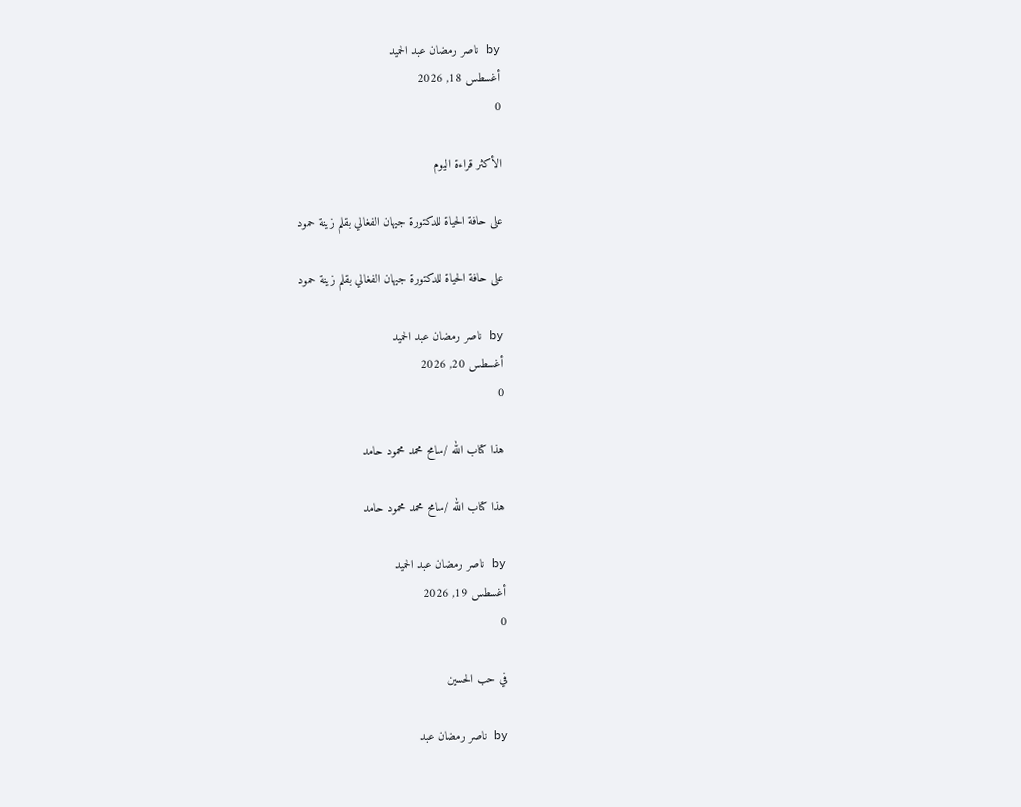by ناصر رمضان عبد الحميد
أغسطس 18, 2026
0

الأكثر قراءة اليوم

على حافة الحياة للدكتورة جيهان الفغالي بقلم زينة حمود

على حافة الحياة للدكتورة جيهان الفغالي بقلم زينة حمود

by ناصر رمضان عبد الحميد
أغسطس 20, 2026
0

هذا كتاب الله /سامح محمد محمود حامد

هذا كتاب الله /سامح محمد محمود حامد

by ناصر رمضان عبد الحميد
أغسطس 19, 2026
0

في حب الحسين

by ناصر رمضان عبد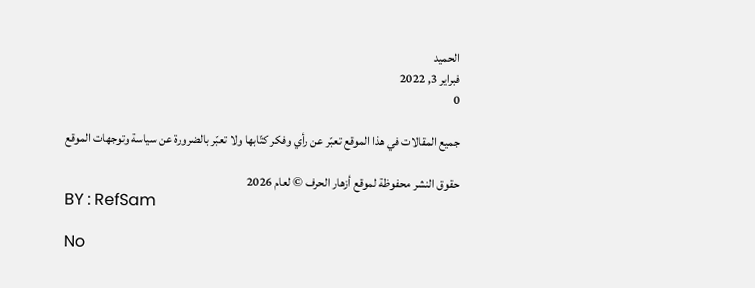الحميد
فبراير 3, 2022
0

جميع المقالات في هذا الموقع تعبّر عن رأي وفكر كتّابها ولا تعبّر بالضرورة عن سياسة وتوجهات الموقع

حقوق النشر محفوظة لموقع أزهار الحرف © لعام 2026
BY : RefSam

No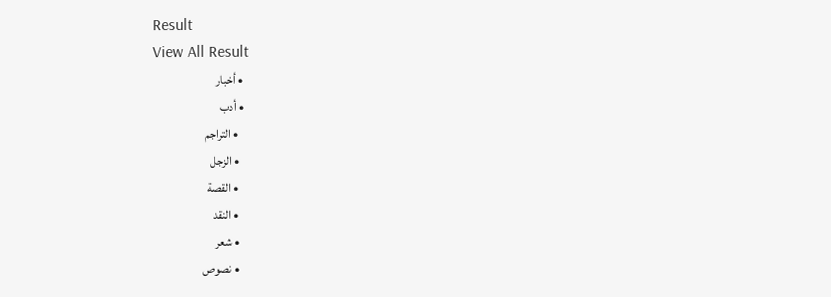Result
View All Result
  • أخبار
  • أدب
    • التراجم
    • الزجل
    • القصة
    • النقد
    • شعر
    • نصوص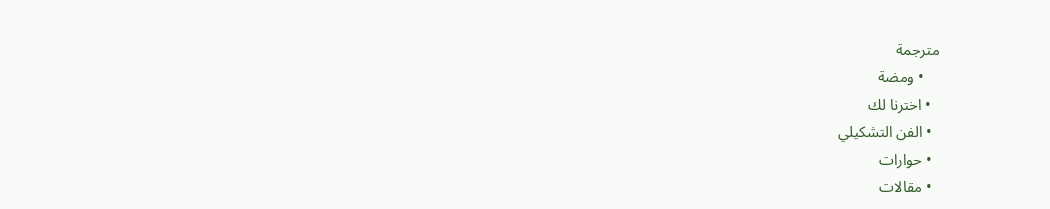مترجمة
    • ومضة
  • اخترنا لك
  • الفن التشكيلي
  • حوارات
  • مقالات